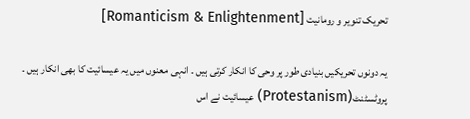تحریک تنویر و رومانیت [Romanticism & Enlightenment]

یہ دونوں تحریکیں بنیادی طور پر وحی کا انکار کرتی ہیں ۔ انہی معنوں میں یہ عیسائیت کا بھی انکار ہیں ۔ پروٹسٹنٹ(Protestanism) عیسائیت نے اس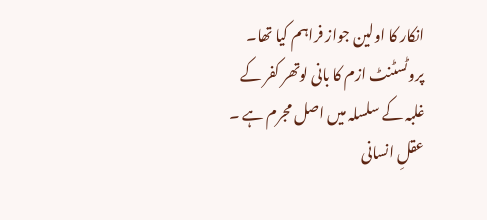انکار کا اولین جواز فراہم کیا تھا۔ پروٹسٹنٹ ازم کا بانی لوتھر کفر کے غلبہ کے سلسلہ میں اصل مجرم ہے ۔ عقلِ انسانی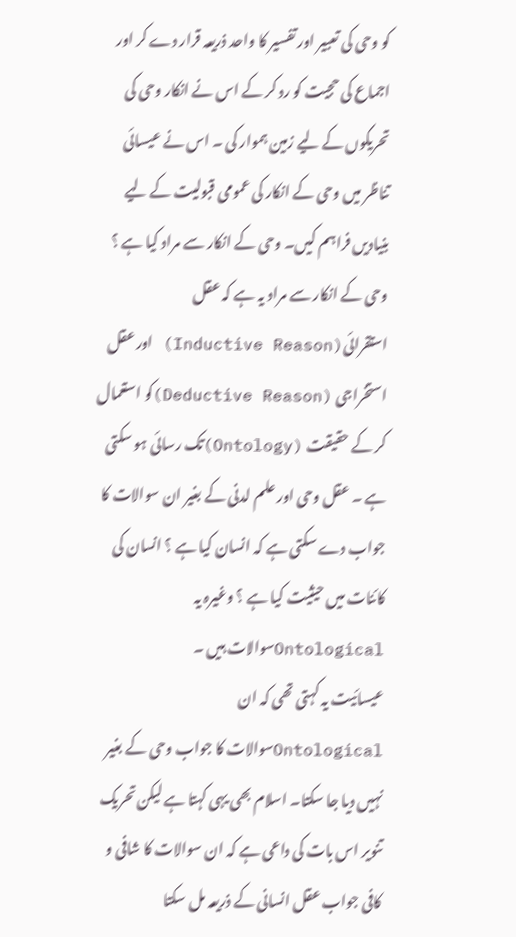کو وحی کی تعبیر اور تفسیر کا واحد ذریعہ قرار دے کر اور اجماع کی حجیت کو رد کر کے اس نے انکار وحی کی تحریکوں کے لیے زمین ہموار کی ۔ اس نے عیسائی تناظر میں وحی کے انکار کی عمومی قبولیت کے لیے بنیادیں فراہم کیں۔ وحی کے انکار سے مراد کیا ہے ؟ وحی کے انکار سے مراد یہ ہے کہ عقل استقرائی(Inductive Reason) اور عقل استخراجی (Deductive Reason)کو استعمال کر کے حقیقت (Ontology)تک رسائی ہو سکتی ہے ۔ عقل وحی اور علم لدنی کے بغیر ان سوالات کا جواب دے سکتی ہے کہ انسان کیا ہے ؟ انسان کی کائنات میں حیثیت کیا ہے ؟ وغیرہ یہ Ontologicalسوالات ہیں ۔
عیسائیت یہ کہتی تھی کہ ان Ontologicalسوالات کا جواب وحی کے بغیر نہیں دیا جا سکتا۔ اسلام بھی یہی کہتا ہے لیکن تحریک تنویر اس بات کی داعی ہے کہ ان سوالات کا شافی و کافی جواب عقل انسانی کے ذریعہ مل سکتا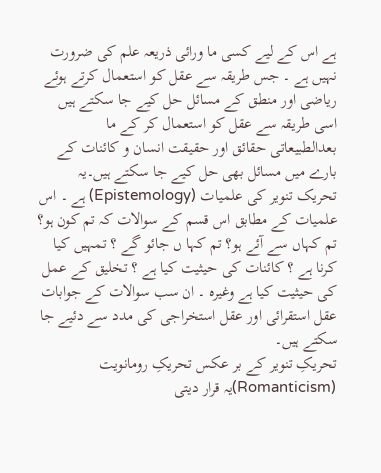ہے اس کے لیے کسی ما ورائی ذریعہ علم کی ضرورت نہیں ہے ۔ جس طریقہ سے عقل کو استعمال کرتے ہوئے ریاضی اور منطق کے مسائل حل کیے جا سکتے ہیں اسی طریقہ سے عقل کو استعمال کر کے ما بعدالطبیعاتی حقائق اور حقیقت انسان و کائنات کے بارے میں مسائل بھی حل کیے جا سکتے ہیں۔یہ تحریک تنویر کی علمیات (Epistemology) ہے ۔ اس علمیات کے مطابق اس قسم کے سوالات کہ تم کون ہو؟ تم کہاں سے آئے ہو؟ تم کہا ں جائو گے ؟ تمہیں کیا کرنا ہے ؟ کائنات کی حیثیت کیا ہے ؟ تخلیق کے عمل کی حیثیت کیا ہے وغیرہ ۔ ان سب سوالات کے جوابات عقل استقرائی اور عقل استخراجی کی مدد سے دئیے جا سکتے ہیں۔
تحریکِ تنویر کے بر عکس تحریکِ رومانویت (Romanticism)یہ قرار دیتی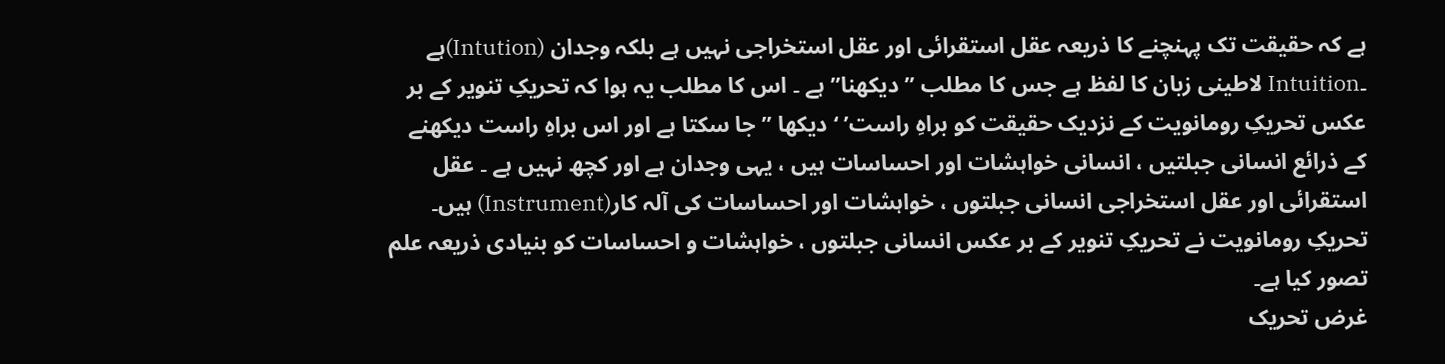ہے کہ حقیقت تک پہنچنے کا ذریعہ عقل استقرائی اور عقل استخراجی نہیں ہے بلکہ وجدان (Intution)ہے ۔Intuition لاطینی زبان کا لفظ ہے جس کا مطلب ”دیکھنا” ہے ۔ اس کا مطلب یہ ہوا کہ تحریکِ تنویر کے بر عکس تحریکِ رومانویت کے نزدیک حقیقت کو براہِ راست’ ‘دیکھا ” جا سکتا ہے اور اس براہِ راست دیکھنے کے ذرائع انسانی جبلتیں ، انسانی خواہشات اور احساسات ہیں ، یہی وجدان ہے اور کچھ نہیں ہے ۔ عقل استقرائی اور عقل استخراجی انسانی جبلتوں ، خواہشات اور احساسات کی آلہ کار(Instrument) ہیں۔ تحریکِ رومانویت نے تحریکِ تنویر کے بر عکس انسانی جبلتوں ، خواہشات و احساسات کو بنیادی ذریعہ علم تصور کیا ہے۔
غرض تحریک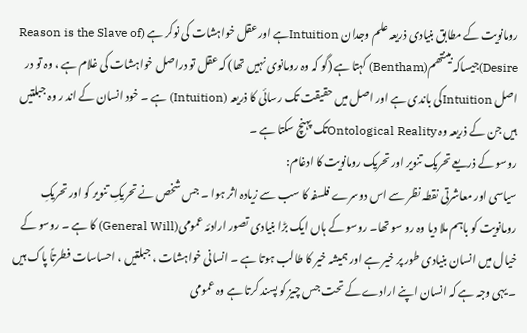رومانویت کے مطابق بنیادی ذریعہ علم وجدان Intuitionہے اور عقل خواہشات کی نوکر ہے (Reason is the Slave of Desire)جیساکہ بینتھم(Bentham) کہتا ہے (گو کہ وہ رومانوی نہیں تھا) کہ عقل تو دراصل خواہشات کی غلام ہے ، وہ تو در اصل Intuitionکی باندی ہے اور اصل میں حقیقت تک رسائی کا ذریعہ (Intuition) ہے ۔ خود انسان کے اند ر وہ جبلتیں ہیں جن کے ذریعہ وہ Ontological Realityتک پہنچ سکتا ہے ۔
روسو کے ذریعے تحریک تنویر اور تحریک رومانویت کا ادغام:
سیاسی اور معاشرتی نقطہ نظر سے اس دوسرے فلسفہ کا سب سے زیادہ اثر ہوا ۔ جس شخص نے تحریکِ تنویر کو اور تحریکِ رومانویت کو باہم ملا دیا وہ رو سو تھا۔ روسو کے ہاں ایک بڑا بنیادی تصور ارادئہ عمومی(General Will) کا ہے ۔ روسو کے خیال میں انسان بنیادی طور پر خیر ہے اور ہمیشہ خیر کا طالب ہوتا ہے ۔ انسانی خواہشات ، جبلتیں ، احساسات فطرتاً پاک ہیں ۔ یہی وجہ ہے کہ انسان اپنے ارادے کے تحت جس چیز کو پسند کرتا ہے وہ عمومی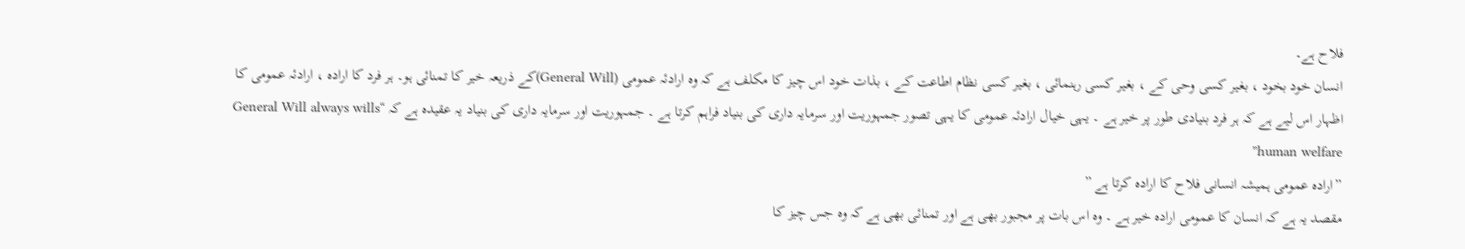فلاح ہے۔
انسان خود بخود ، بغیر کسی وحی کے ، بغیر کسی رہنمائی ، بغیر کسی نظام اطاعت کے ، بذات خود اس چیز کا مکلف ہے کہ وہ ارادئہ عمومی (General Will)کے ذریعہ خیر کا تمنائی ہو۔ ہر فرد کا ارادہ ، ارادئہ عمومی کا اظہار اس لیے ہے کہ ہر فرد بنیادی طور پر خیر ہے ۔ یہی خیال ارادئہ عمومی کا یہی تصور جمہوریت اور سرمایہ داری کی بنیاد فراہم کرتا ہے ۔ جمہوریت اور سرمایہ داری کی بنیاد یہ عقیدہ ہے کہ “General Will always wills human welfare”
”ارادہ عمومی ہمیشہ انسانی فلاح کا ارادہ کرتا ہے ”
مقصد یہ ہے کہ انسان کا عمومی ارادہ خیر ہے ۔ وہ اس بات پر مجبور بھی ہے اور تمنائی بھی ہے کہ وہ جس چیز کا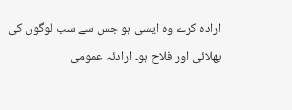ارادہ کرے وہ ایسی ہو جس سے سب لوگوں کی بھلائی اور فلاح ہو۔ ارادئہ عمومی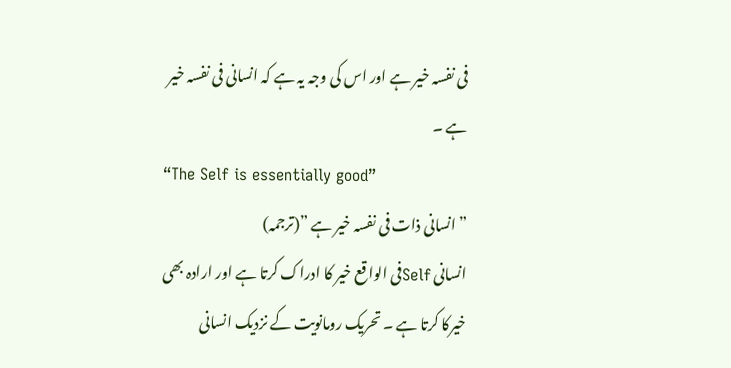فی نفسہ خیر ہے اور اس کی وجہ یہ ہے کہ انسانی فی نفسہ خیر ہے ۔
“The Self is essentially good”
”انسانی ذات فی نفسہ خیر ہے ”(ترجمہ)
انسانی Selfفی الواقع خیر کا ادراک کرتا ہے اور ارادہ بھی خیرکا کرتا ہے ۔ تحریک رومانویت کے نزدیک انسانی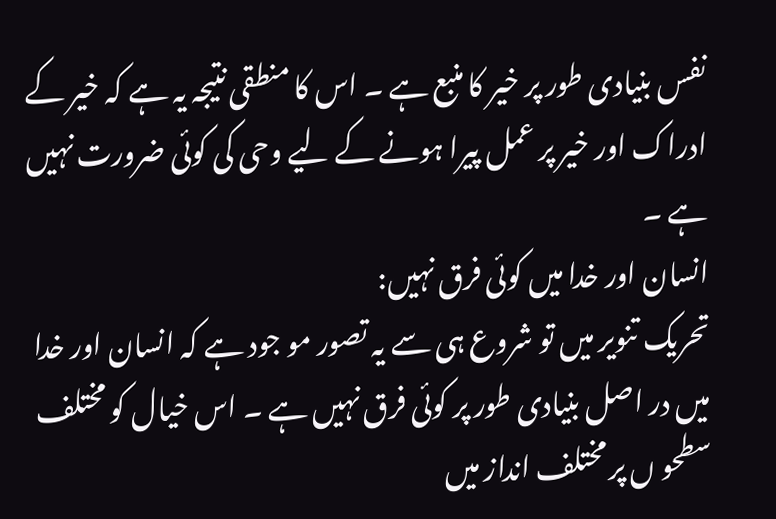نفس بنیادی طور پر خیر کا منبع ہے ۔ اس کا منطقی نتیجہ یہ ہے کہ خیر کے ادراک اور خیر پر عمل پیرا ہونے کے لیے وحی کی کوئی ضرورت نہیں ہے ۔
انسان اور خدا میں کوئی فرق نہیں:
تحریک تنویر میں تو شروع ہی سے یہ تصور مو جود ہے کہ انسان اور خدا میں در اصل بنیادی طور پر کوئی فرق نہیں ہے ۔ اس خیال کو مختلف سطحو ں پر مختلف انداز میں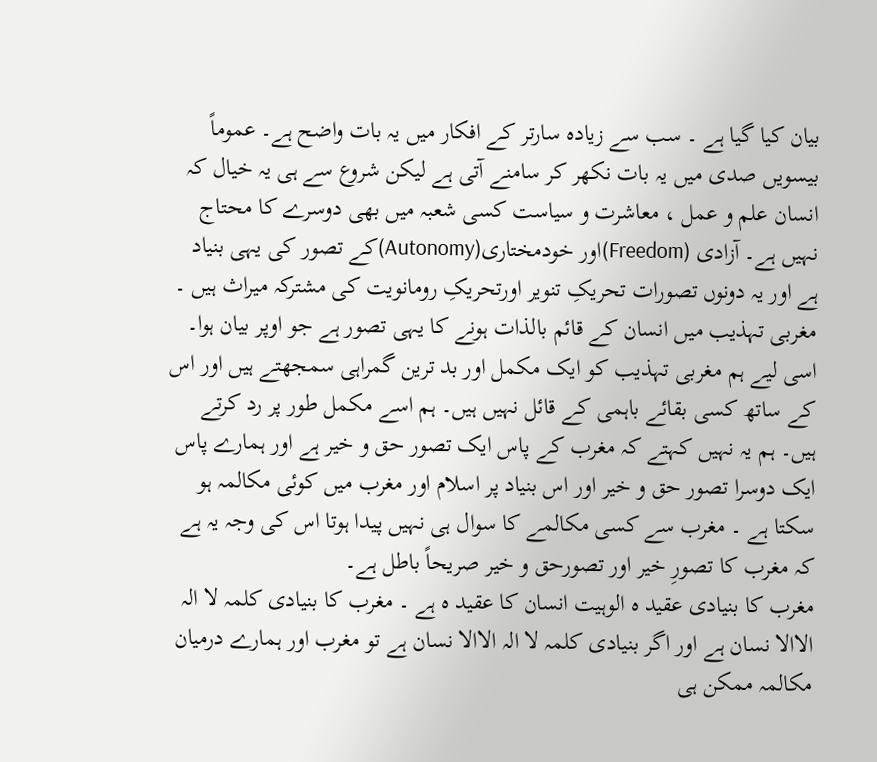بیان کیا گیا ہے ۔ سب سے زیادہ سارتر کے افکار میں یہ بات واضح ہے۔ عموماً بیسویں صدی میں یہ بات نکھر کر سامنے آتی ہے لیکن شروع سے ہی یہ خیال کہ انسان علم و عمل ، معاشرت و سیاست کسی شعبہ میں بھی دوسرے کا محتاج نہیں ہے۔ آزادی (Freedom)اور خودمختاری(Autonomy)کے تصور کی یہی بنیاد ہے اور یہ دونوں تصورات تحریکِ تنویر اورتحریکِ رومانویت کی مشترکہ میراث ہیں ۔
مغربی تہذیب میں انسان کے قائم بالذات ہونے کا یہی تصور ہے جو اوپر بیان ہوا۔ اسی لیے ہم مغربی تہذیب کو ایک مکمل اور بد ترین گمراہی سمجھتے ہیں اور اس کے ساتھ کسی بقائے باہمی کے قائل نہیں ہیں۔ ہم اسے مکمل طور پر رد کرتے ہیں۔ ہم یہ نہیں کہتے کہ مغرب کے پاس ایک تصور حق و خیر ہے اور ہمارے پاس ایک دوسرا تصور حق و خیر اور اس بنیاد پر اسلام اور مغرب میں کوئی مکالمہ ہو سکتا ہے ۔ مغرب سے کسی مکالمے کا سوال ہی نہیں پیدا ہوتا اس کی وجہ یہ ہے کہ مغرب کا تصورِ خیر اور تصورحق و خیر صریحاً باطل ہے۔
مغرب کا بنیادی عقید ہ الوہیت انسان کا عقید ہ ہے ۔ مغرب کا بنیادی کلمہ لا الہ الاالا نسان ہے اور اگر بنیادی کلمہ لا الہ الاالا نسان ہے تو مغرب اور ہمارے درمیان مکالمہ ممکن ہی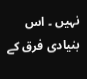نہیں ۔ اس بنیادی فرق کے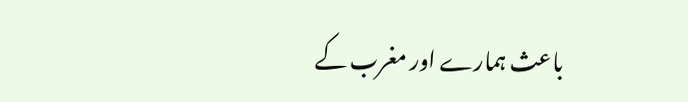باعث ہمارے اور مغرب کے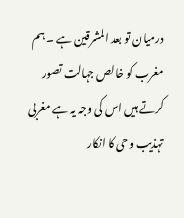درمیان تو بعد المشرقین ہے ۔ ہم مغرب کو خالص جہالت تصور کرتے ہیں اس کی وجہ یہ ہے مغربی تہذیب وحی کا انکار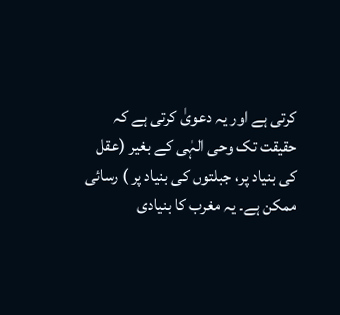کرتی ہے اور یہ دعویٰ کرتی ہے کہ حقیقت تک وحی الہٰی کے بغیر (عقل کی بنیاد پر، جبلتوں کی بنیاد پر ) رسائی ممکن ہے۔ یہ مغرب کا بنیادی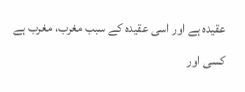عقیدہ ہے اور اسی عقیدہ کے سبب مغرب، مغرب ہے کسی اور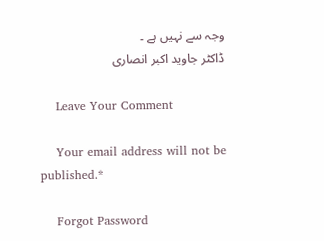وجہ سے نہیں ہے ۔
ڈاکٹر جاوید اکبر انصاری

    Leave Your Comment

    Your email address will not be published.*

    Forgot Password